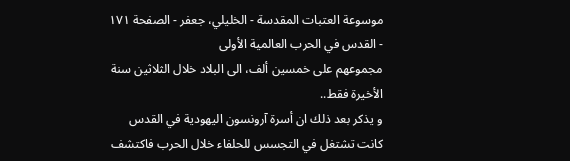موسوعة العتبات المقدسة - الخليلي، جعفر - الصفحة ١٧١ - القدس في الحرب العالمية الأولى
مجموعهم على خمسين ألف، الى البلاد خلال الثلاثين سنة الأخيرة فقط..
و يذكر بعد ذلك ان أسرة آرونسون اليهودية في القدس كانت تشتغل في التجسس للحلفاء خلال الحرب فاكتشف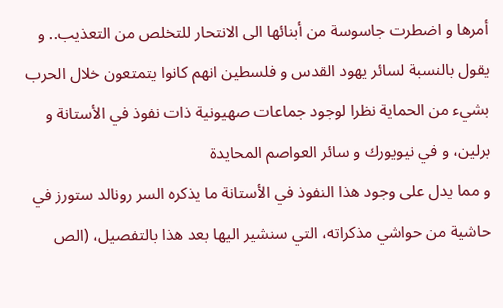أمرها و اضطرت جاسوسة من أبنائها الى الانتحار للتخلص من التعذيب.. و يقول بالنسبة لسائر يهود القدس و فلسطين انهم كانوا يتمتعون خلال الحرب بشيء من الحماية نظرا لوجود جماعات صهيونية ذات نفوذ في الأستانة و برلين، و في نيويورك و سائر العواصم المحايدة
و مما يدل على وجود هذا النفوذ في الأستانة ما يذكره السر رونالد ستورز في حاشية من حواشي مذكراته، التي سنشير اليها بعد هذا بالتفصيل، (الص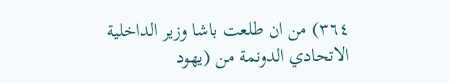٣٦٤) من ان طلعت باشا وزير الداخلية الاتحادي الدونمة من (يهود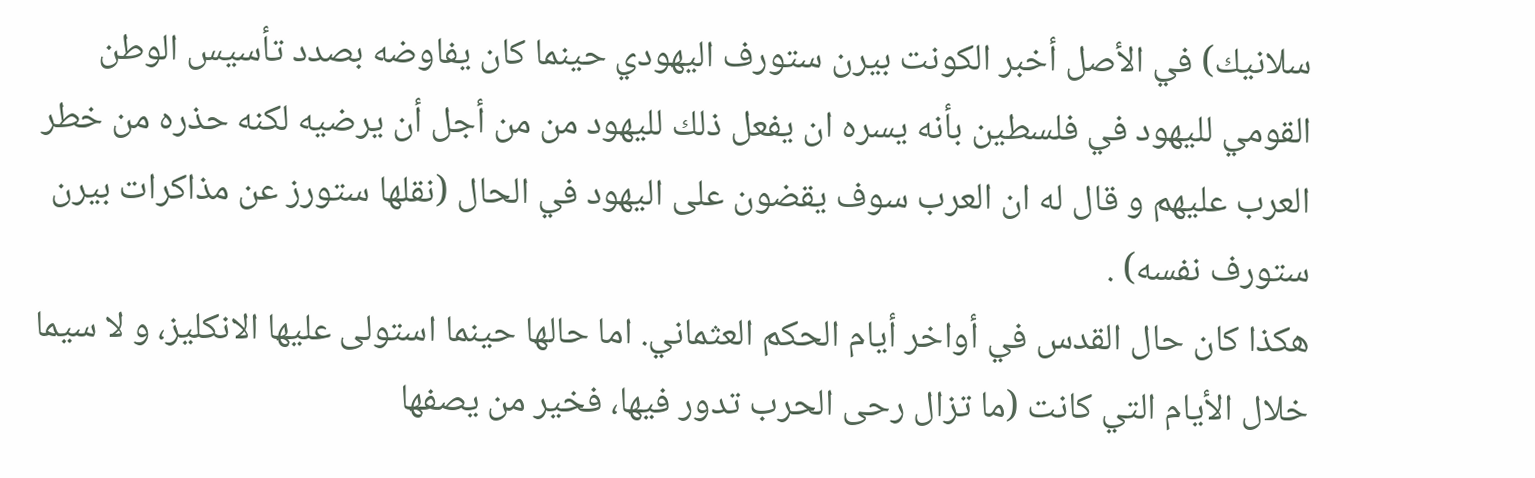سلانيك) في الأصل أخبر الكونت بيرن ستورف اليهودي حينما كان يفاوضه بصدد تأسيس الوطن القومي لليهود في فلسطين بأنه يسره ان يفعل ذلك لليهود من من أجل أن يرضيه لكنه حذره من خطر العرب عليهم و قال له ان العرب سوف يقضون على اليهود في الحال (نقلها ستورز عن مذاكرات بيرن ستورف نفسه) .
هكذا كان حال القدس في أواخر أيام الحكم العثماني. اما حالها حينما استولى عليها الانكليز، و لا سيما خلال الأيام التي كانت (ما تزال رحى الحرب تدور فيها، فخير من يصفها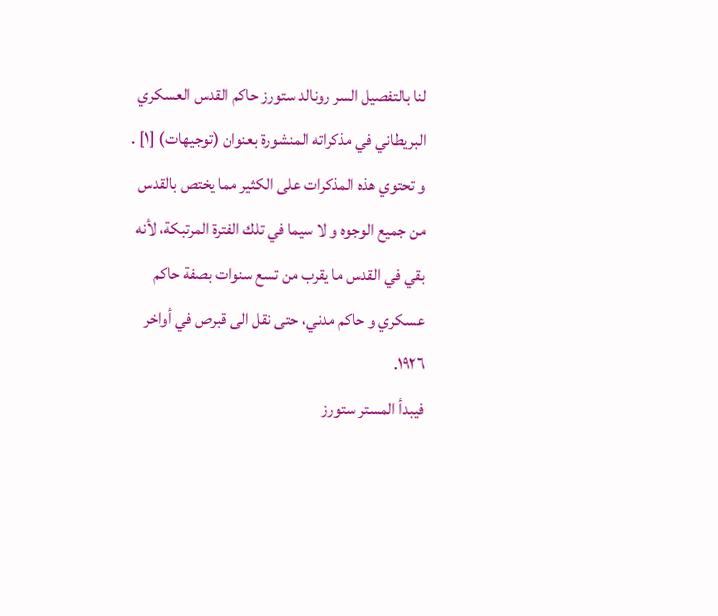لنا بالتفصيل السر رونالد ستورز حاكم القدس العسكري البريطاني في مذكراته المنشورة بعنوان (توجيهات) [١] .
و تحتوي هذه المذكرات على الكثير مما يختص بالقدس من جميع الوجوه و لا سيما في تلك الفترة المرتبكة، لأنه بقي في القدس ما يقرب من تسع سنوات بصفة حاكم عسكري و حاكم مدني، حتى نقل الى قبرص في أواخر ١٩٢٦.
فيبدأ المستر ستورز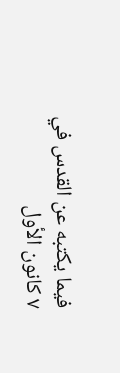فيما يكتبه عن القدس في ٧ كانون الأول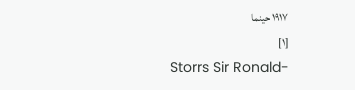١٩١٧ حينما
[١]
Storrs Sir Ronald-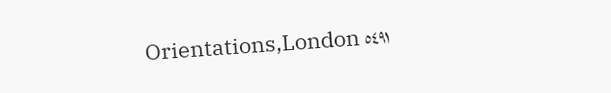Orientations,London ٥٤٩١